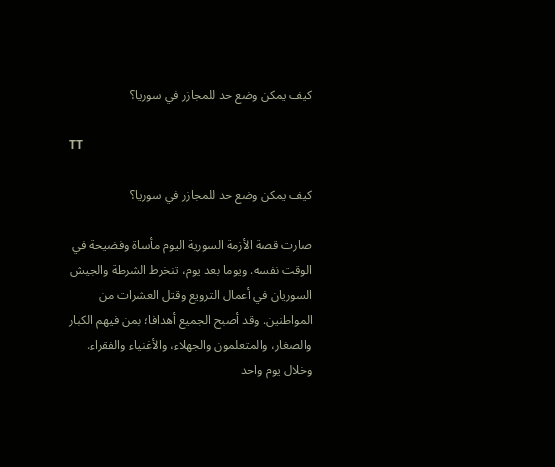كيف يمكن وضع حد للمجازر في سوريا؟

TT

كيف يمكن وضع حد للمجازر في سوريا؟

صارت قصة الأزمة السورية اليوم مأساة وفضيحة في الوقت نفسه. ويوما بعد يوم، تنخرط الشرطة والجيش السوريان في أعمال الترويع وقتل العشرات من المواطنين. وقد أصبح الجميع أهدافا؛ بمن فيهم الكبار والصغار، والمتعلمون والجهلاء، والأغنياء والفقراء. وخلال يوم واحد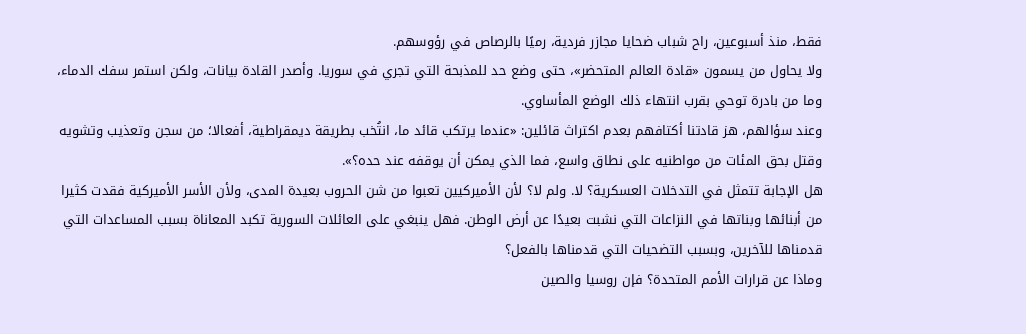فقط، منذ أسبوعين، راح شباب ضحايا مجازر فردية، رميًا بالرصاص في رؤوسهم.
ولا يحاول من يسمون «قادة العالم المتحضر»، حتى وضع حد للمذبحة التي تجري في سوريا. وأصدر القادة بيانات، ولكن استمر سفك الدماء، وما من بادرة توحي بقرب انتهاء ذلك الوضع المأساوي.
وعند سؤالهم، هز قادتنا أكتافهم بعدم اكتراث قائلين: «عندما يرتكب قائد ما، انتُخب بطريقة ديمقراطية، أفعالا؛ من سجن وتعذيب وتشويه وقتل بحق المئات من مواطنيه على نطاق واسع، فما الذي يمكن أن يوقفه عند حده؟».
هل الإجابة تتمثل في التدخلات العسكرية؟ لا. ولم لا؟ لأن الأميركيين تعبوا من شن الحروب بعيدة المدى، ولأن الأسر الأميركية فقدت كثيرا من أبنائها وبناتها في النزاعات التي نشبت بعيدًا عن أرض الوطن. فهل ينبغي على العائلات السورية تكبد المعاناة بسبب المساعدات التي قدمناها للآخرين، وبسبب التضحيات التي قدمناها بالفعل؟
وماذا عن قرارات الأمم المتحدة؟ فإن روسيا والصين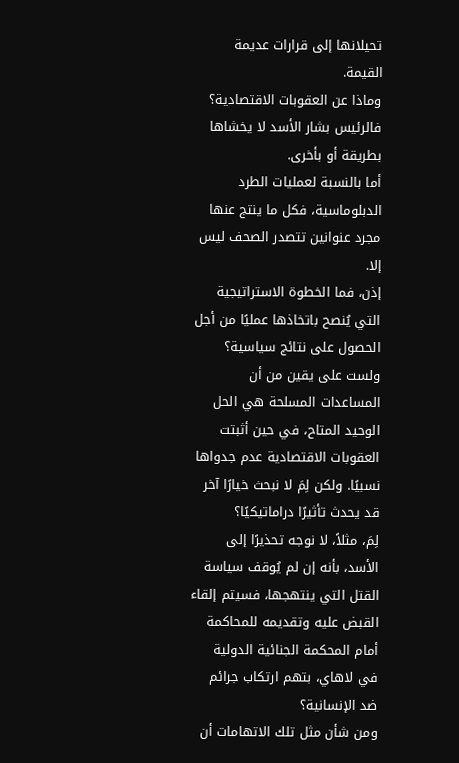تحيلانها إلى قرارات عديمة القيمة.
وماذا عن العقوبات الاقتصادية؟ فالرئيس بشار الأسد لا يخشاها بطريقة أو بأخرى.
أما بالنسبة لعمليات الطرد الدبلوماسية، فكل ما ينتج عنها مجرد عنوانين تتصدر الصحف ليس إلا.
إذن، فما الخطوة الاستراتيجية التي يُنصح باتخاذها عمليًا من أجل الحصول على نتائج سياسية؟
ولست على يقين من أن المساعدات المسلحة هي الحل الوحيد المتاح، في حين أثبتت العقوبات الاقتصادية عدم جدواها نسبيًا. ولكن لِمَ لا نبحث خيارًا آخر قد يحدث تأثيرًا دراماتيكيًا؟
لِمَ، مثلاً، لا نوجه تحذيرًا إلى الأسد، بأنه إن لم يُوقف سياسة القتل التي ينتهجها، فسيتم إلقاء القبض عليه وتقديمه للمحاكمة أمام المحكمة الجنائية الدولية في لاهاي، بتهم ارتكاب جرائم ضد الإنسانية؟
ومن شأن مثل تلك الاتهامات أن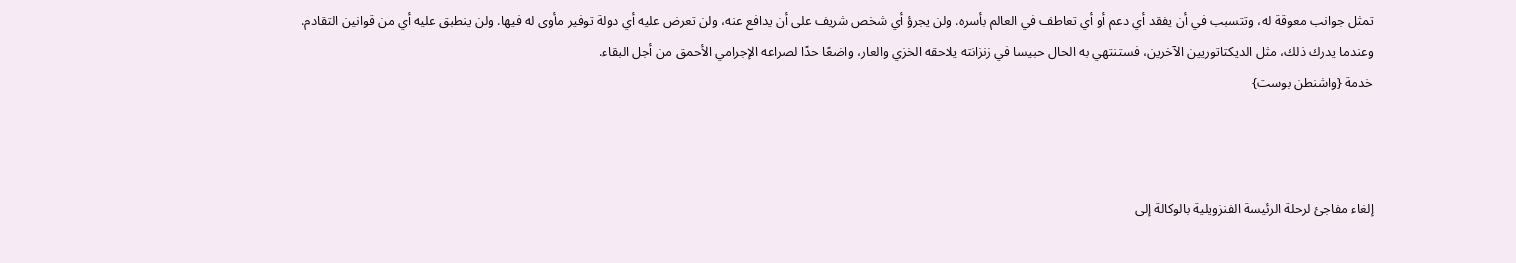تمثل جوانب معوقة له، وتتسبب في أن يفقد أي دعم أو أي تعاطف في العالم بأسره. ولن يجرؤ أي شخص شريف على أن يدافع عنه، ولن تعرض عليه أي دولة توفير مأوى له فيها. ولن ينطبق عليه أي من قوانين التقادم.
وعندما يدرك ذلك، مثل الديكتاتوريين الآخرين، فستنتهي به الحال حبيسا في زنزانته يلاحقه الخزي والعار، واضعًا حدًا لصراعه الإجرامي الأحمق من أجل البقاء.
خدمة {واشنطن بوست}



إلغاء مفاجئ لرحلة الرئيسة الفنزويلية بالوكالة إلى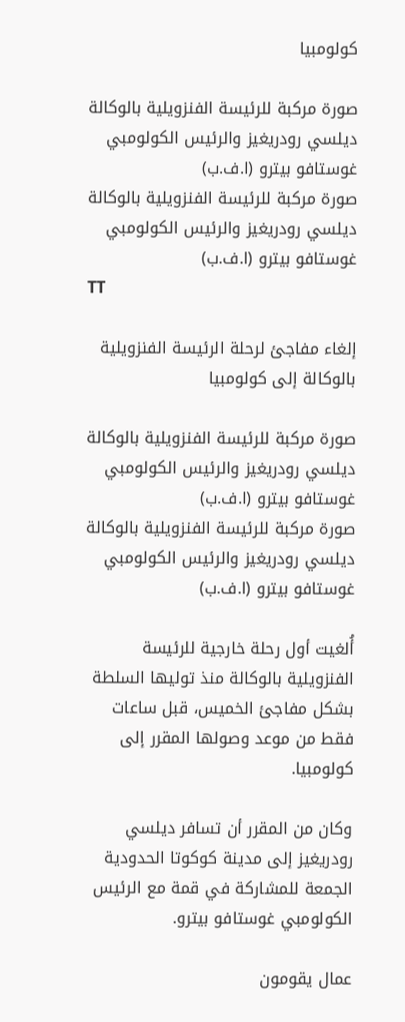كولومبيا

صورة مركبة للرئيسة الفنزويلية بالوكالة  ديلسي رودريغيز والرئيس الكولومبي غوستافو بيترو (ا.ف.ب)
صورة مركبة للرئيسة الفنزويلية بالوكالة ديلسي رودريغيز والرئيس الكولومبي غوستافو بيترو (ا.ف.ب)
TT

إلغاء مفاجئ لرحلة الرئيسة الفنزويلية بالوكالة إلى كولومبيا

صورة مركبة للرئيسة الفنزويلية بالوكالة  ديلسي رودريغيز والرئيس الكولومبي غوستافو بيترو (ا.ف.ب)
صورة مركبة للرئيسة الفنزويلية بالوكالة ديلسي رودريغيز والرئيس الكولومبي غوستافو بيترو (ا.ف.ب)

أُلغيت أول رحلة خارجية للرئيسة الفنزويلية بالوكالة منذ توليها السلطة بشكل مفاجئ الخميس، قبل ساعات فقط من موعد وصولها المقرر إلى كولومبيا.

وكان من المقرر أن تسافر ديلسي رودريغيز إلى مدينة كوكوتا الحدودية الجمعة للمشاركة في قمة مع الرئيس الكولومبي غوستافو بيترو.

عمال يقومون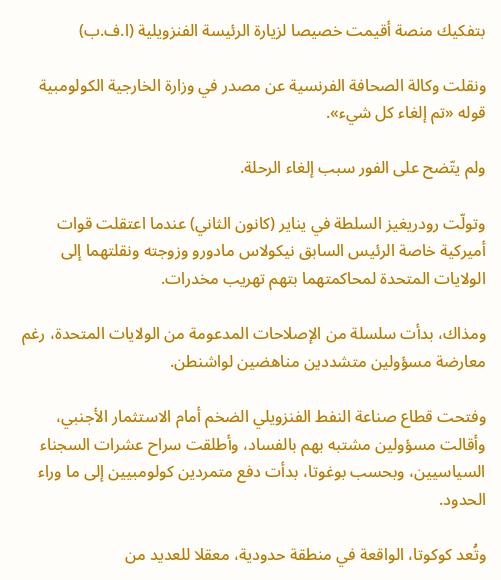بتفكيك منصة أقيمت خصيصا لزيارة الرئيسة الفنزويلية (ا.ف.ب)

ونقلت وكالة الصحافة الفرنسية عن مصدر في وزارة الخارجية الكولومبية قوله «تم إلغاء كل شيء».

ولم يتّضح على الفور سبب إلغاء الرحلة.

وتولّت رودريغيز السلطة في يناير (كانون الثاني) عندما اعتقلت قوات أميركية خاصة الرئيس السابق نيكولاس مادورو وزوجته ونقلتهما إلى الولايات المتحدة لمحاكمتهما بتهم تهريب مخدرات.

ومذاك، بدأت سلسلة من الإصلاحات المدعومة من الولايات المتحدة، رغم معارضة مسؤولين متشددين مناهضين لواشنطن.

وفتحت قطاع صناعة النفط الفنزويلي الضخم أمام الاستثمار الأجنبي، وأقالت مسؤولين مشتبه بهم بالفساد، وأطلقت سراح عشرات السجناء السياسيين، وبحسب بوغوتا، بدأت دفع متمردين كولومبيين إلى ما وراء الحدود.

وتُعد كوكوتا، الواقعة في منطقة حدودية، معقلا للعديد من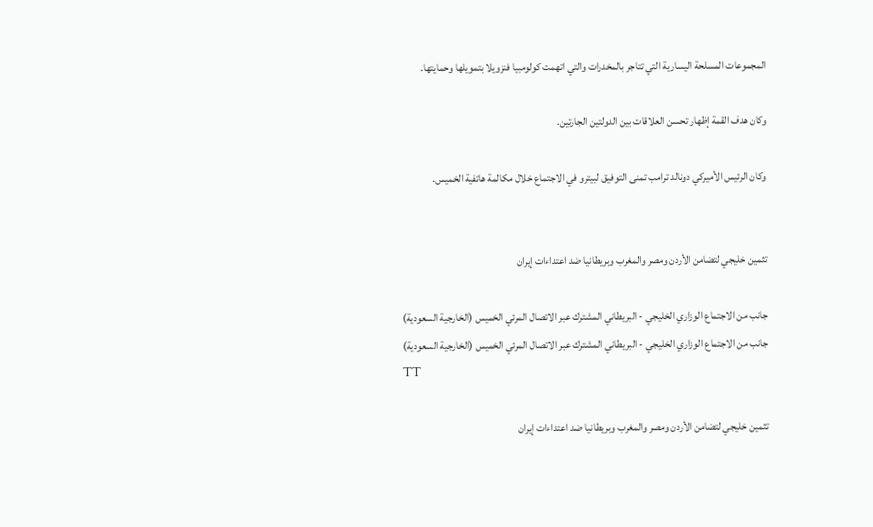المجموعات المسلحة اليسارية التي تتاجر بالمخدرات والتي اتهمت كولومبيا فنزويلا بتمويلها وحمايتها.

وكان هدف القمة إظهار تحسن العلاقات بين الدولتين الجارتين.

وكان الرئيس الأميركي دونالد ترامب تمنى التوفيق لبيترو في الاجتماع خلال مكالمة هاتفية الخميس.


تثمين خليجي لتضامن الأردن ومصر والمغرب وبريطانيا ضد اعتداءات إيران

جانب من الاجتماع الوزاري الخليجي - البريطاني المشترك عبر الاتصال المرئي الخميس (الخارجية السعودية)
جانب من الاجتماع الوزاري الخليجي - البريطاني المشترك عبر الاتصال المرئي الخميس (الخارجية السعودية)
TT

تثمين خليجي لتضامن الأردن ومصر والمغرب وبريطانيا ضد اعتداءات إيران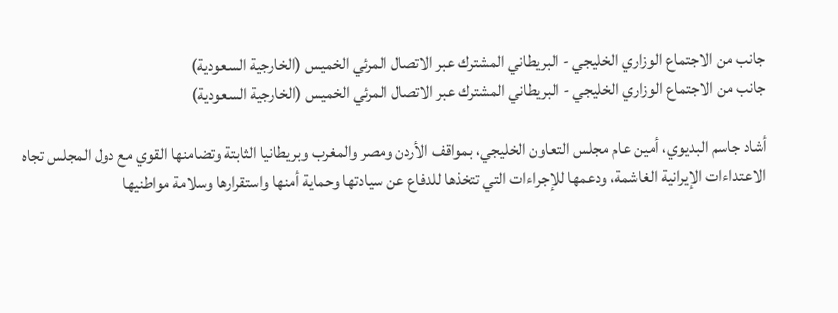جانب من الاجتماع الوزاري الخليجي - البريطاني المشترك عبر الاتصال المرئي الخميس (الخارجية السعودية)
جانب من الاجتماع الوزاري الخليجي - البريطاني المشترك عبر الاتصال المرئي الخميس (الخارجية السعودية)

أشاد جاسم البديوي، أمين عام مجلس التعاون الخليجي، بمواقف الأردن ومصر والمغرب وبريطانيا الثابتة وتضامنها القوي مع دول المجلس تجاه الاعتداءات الإيرانية الغاشمة، ودعمها للإجراءات التي تتخذها للدفاع عن سيادتها وحماية أمنها واستقرارها وسلامة مواطنيها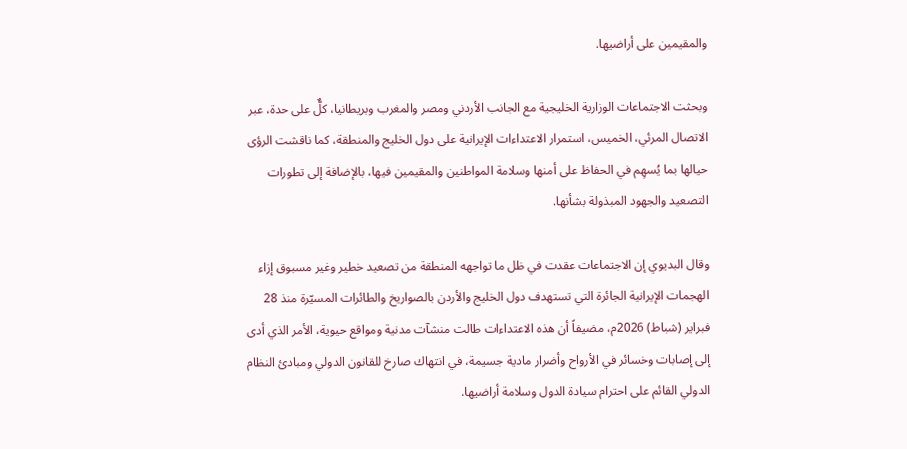والمقيمين على أراضيها.

وبحثت الاجتماعات الوزارية الخليجية مع الجانب الأردني ومصر والمغرب وبريطانيا، كلٌّ على حدة، عبر الاتصال المرئي، الخميس، استمرار الاعتداءات الإيرانية على دول الخليج والمنطقة، كما ناقشت الرؤى حيالها بما يُسهِم في الحفاظ على أمنها وسلامة المواطنين والمقيمين فيها، بالإضافة إلى تطورات التصعيد والجهود المبذولة بشأنها.

وقال البديوي إن الاجتماعات عقدت في ظل ما تواجهه المنطقة من تصعيد خطير وغير مسبوق إزاء الهجمات الإيرانية الجائرة التي تستهدف دول الخليج والأردن بالصواريخ والطائرات المسيّرة منذ 28 فبراير (شباط) 2026م، مضيفاً أن هذه الاعتداءات طالت منشآت مدنية ومواقع حيوية، الأمر الذي أدى إلى إصابات وخسائر في الأرواح وأضرار مادية جسيمة، في انتهاك صارخ للقانون الدولي ومبادئ النظام الدولي القائم على احترام سيادة الدول وسلامة أراضيها.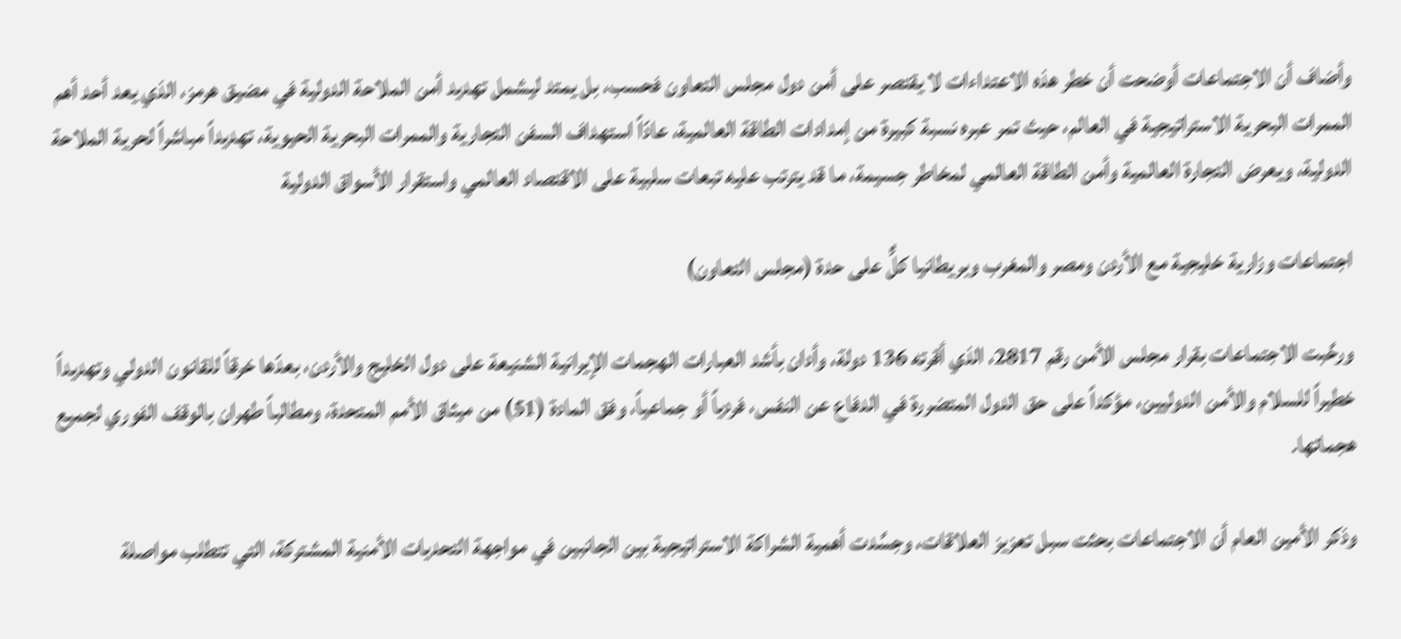وأضاف أن الاجتماعات أوضحت أن خطر هذه الاعتداءات لا يقتصر على أمن دول مجلس التعاون فحسب، بل يمتد ليشمل تهديد أمن الملاحة الدولية في مضيق هرمز، الذي يعد أحد أهم الممرات البحرية الاستراتيجية في العالم، حيث تمر عبره نسبة كبيرة من إمدادات الطاقة العالمية، عادّاً استهداف السفن التجارية والممرات البحرية الحيوية، تهديداً مباشراً لحرية الملاحة الدولية، ويعرض التجارة العالمية وأمن الطاقة العالمي لمخاطر جسيمة، ما قد يترتب عليه تبعات سلبية على الاقتصاد العالمي واستقرار الأسواق الدولية

اجتماعات وزارية خليجية مع الأردن ومصر والمغرب وبريطانيا كلٌّ على حدة (مجلس التعاون)

ورحَّبت الاجتماعات بقرار مجلس الأمن رقم 2817، الذي أقرته 136 دولة، وأدان بأشد العبارات الهجمات الإيرانية الشنيعة على دول الخليج والأردن، بعدّها خرقاً للقانون الدولي وتهديداً خطيراً للسلام والأمن الدوليين، مؤكداً على حق الدول المتضررة في الدفاع عن النفس، فردياً أو جماعياً، وفق المادة (51) من ميثاق الأمم المتحدة، ومطالباً طهران بالوقف الفوري لجميع هجماتها.

وذكر الأمين العام أن الاجتماعات بحثت سبل تعزيز العلاقات، وجسَّدت أهمية الشراكة الاستراتيجية بين الجانبين في مواجهة التحديات الأمنية المشتركة، التي تتطلب مواصلة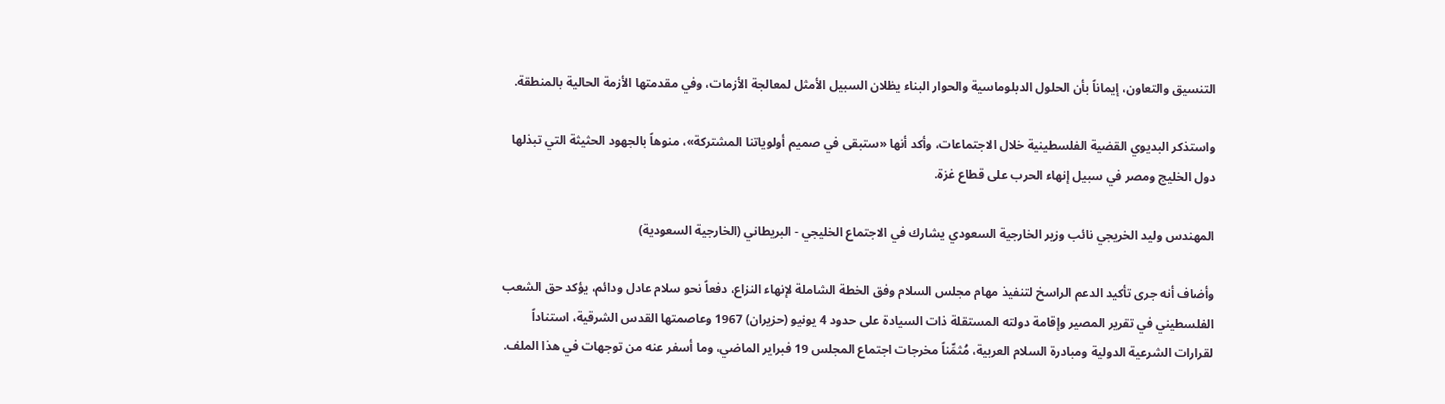التنسيق والتعاون، إيماناً بأن الحلول الدبلوماسية والحوار البناء يظلان السبيل الأمثل لمعالجة الأزمات، وفي مقدمتها الأزمة الحالية بالمنطقة.

واستذكر البديوي القضية الفلسطينية خلال الاجتماعات، وأكد أنها «ستبقى في صميم أولوياتنا المشتركة»، منوهاً بالجهود الحثيثة التي تبذلها دول الخليج ومصر في سبيل إنهاء الحرب على قطاع غزة.

المهندس وليد الخريجي نائب وزير الخارجية السعودي يشارك في الاجتماع الخليجي - البريطاني (الخارجية السعودية)

وأضاف أنه جرى تأكيد الدعم الراسخ لتنفيذ مهام مجلس السلام وفق الخطة الشاملة لإنهاء النزاع، دفعاً نحو سلام عادل ودائم، يؤكد حق الشعب الفلسطيني في تقرير المصير وإقامة دولته المستقلة ذات السيادة على حدود 4 يونيو (حزيران) 1967 وعاصمتها القدس الشرقية، استناداً لقرارات الشرعية الدولية ومبادرة السلام العربية، مُثمِّناً مخرجات اجتماع المجلس 19 فبراير الماضي، وما أسفر عنه من توجهات في هذا الملف.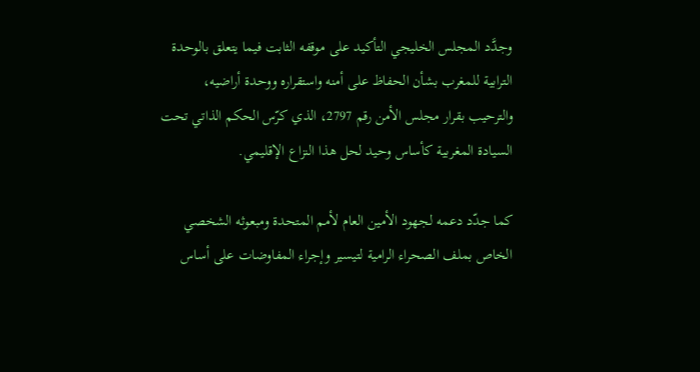وجدَّد المجلس الخليجي التأكيد على موقفه الثابت فيما يتعلق بالوحدة الترابية للمغرب بشأن الحفاظ على أمنه واستقراره ووحدة أراضيه، والترحيب بقرار مجلس الأمن رقم 2797، الذي كرّس الحكم الذاتي تحت السيادة المغربية كأساس وحيد لحل هذا النزاع الإقليمي.

كما جدّد دعمه لجهود الأمين العام لأمم المتحدة ومبعوثه الشخصي الخاص بملف الصحراء الرامية لتيسير وإجراء المفاوضات على أساس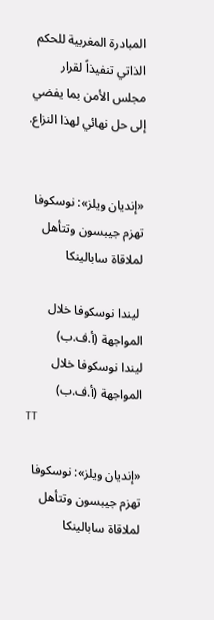المبادرة المغربية للحكم الذاتي تنفيذاً لقرار مجلس الأمن بما يفضي إلى حل نهائي لهذا النزاع.


«إنديان ويلز»: نوسكوفا تهزم جيبسون وتتأهل لملاقاة سابالينكا

 ليندا نوسكوفا خلال المواجهة (أ.ف.ب)
ليندا نوسكوفا خلال المواجهة (أ.ف.ب)
TT

«إنديان ويلز»: نوسكوفا تهزم جيبسون وتتأهل لملاقاة سابالينكا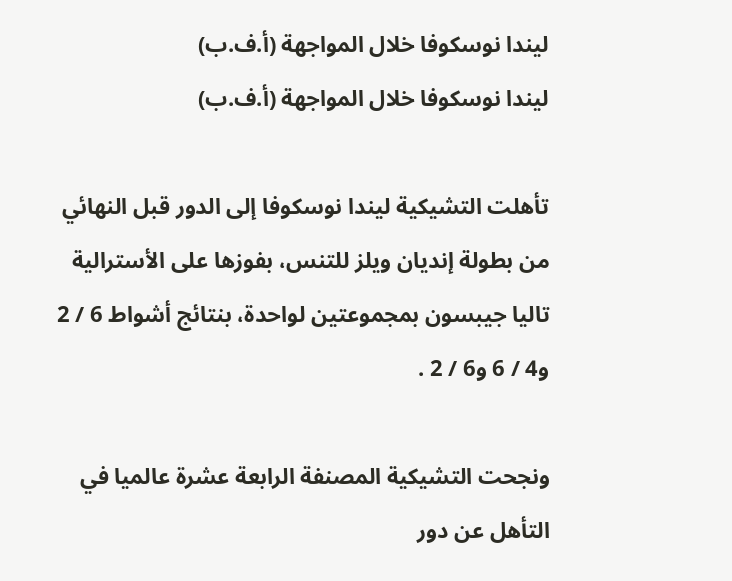ليندا نوسكوفا خلال المواجهة (أ.ف.ب)
ليندا نوسكوفا خلال المواجهة (أ.ف.ب)

تأهلت التشيكية ليندا نوسكوفا إلى الدور قبل النهائي من بطولة إنديان ويلز للتنس، بفوزها على الأسترالية تاليا جيبسون بمجموعتين لواحدة، بنتائج أشواط 6 / 2 و4 / 6 و6 / 2 .

ونجحت التشيكية المصنفة الرابعة عشرة عالميا في التأهل عن دور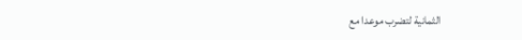الثمانية لتضرب موعدا مع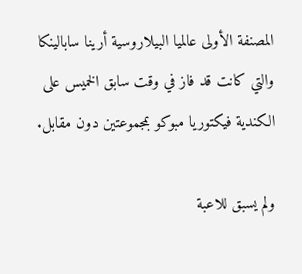المصنفة الأولى عالميا البيلاروسية أرينا سابالينكا والتي كانت قد فاز في وقت سابق الخميس على الكندية فيكتوريا مبوكو بمجموعتين دون مقابل.

ولم يسبق للاعبة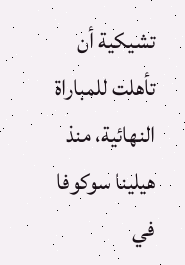تشيكية أن تأهلت للمباراة النهائية، منذ هيلينا سوكوفا في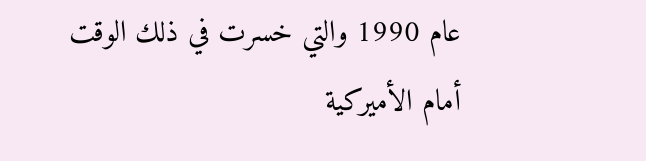عام 1990 والتي خسرت في ذلك الوقت أمام الأميركية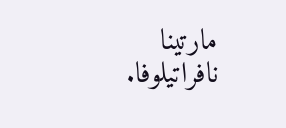مارتينا نافراتيلوفا.